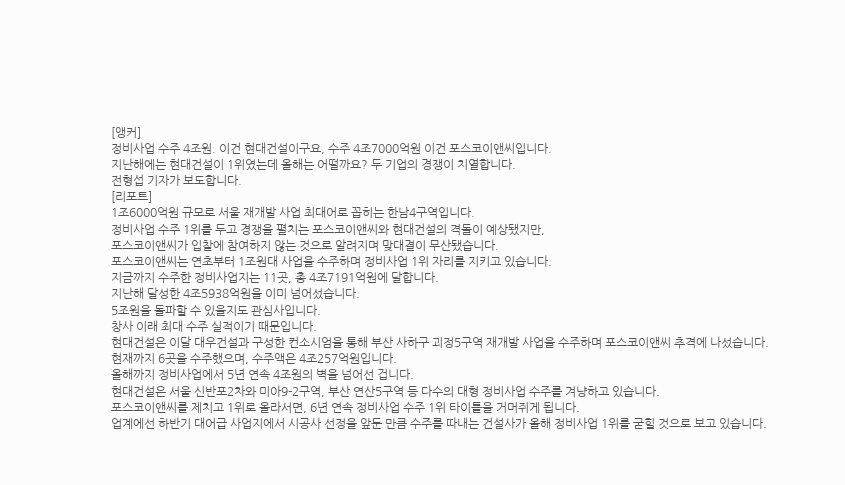[앵커]
정비사업 수주 4조원. 이건 현대건설이구요, 수주 4조7000억원 이건 포스코이앤씨입니다.
지난해에는 현대건설이 1위였는데 올해는 어떨까요? 두 기업의 경쟁이 치열합니다.
전형섭 기자가 보도합니다.
[리포트]
1조6000억원 규모로 서울 재개발 사업 최대어로 꼽히는 한남4구역입니다.
정비사업 수주 1위를 두고 경쟁을 펼치는 포스코이앤씨와 현대건설의 격돌이 예상됐지만,
포스코이앤씨가 입찰에 참여하지 않는 것으로 알려지며 맞대결이 무산됐습니다.
포스코이앤씨는 연초부터 1조원대 사업을 수주하며 정비사업 1위 자리를 지키고 있습니다.
지금까지 수주한 정비사업지는 11곳, 총 4조7191억원에 달합니다.
지난해 달성한 4조5938억원을 이미 넘어섰습니다.
5조원을 돌파할 수 있을지도 관심사입니다.
창사 이래 최대 수주 실적이기 때문입니다.
현대건설은 이달 대우건설과 구성한 컨소시엄을 통해 부산 사하구 괴정5구역 재개발 사업을 수주하며 포스코이앤씨 추격에 나섰습니다.
현재까지 6곳을 수주했으며, 수주액은 4조257억원입니다.
올해까지 정비사업에서 5년 연속 4조원의 벽을 넘어선 겁니다.
현대건설은 서울 신반포2차와 미아9-2구역, 부산 연산5구역 등 다수의 대형 정비사업 수주를 겨냥하고 있습니다.
포스코이앤씨를 제치고 1위로 올라서면, 6년 연속 정비사업 수주 1위 타이틀을 거머쥐게 됩니다.
업계에선 하반기 대어급 사업지에서 시공사 선정을 앞둔 만큼 수주를 따내는 건설사가 올해 정비사업 1위를 굳힐 것으로 보고 있습니다.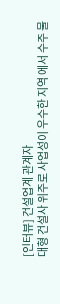[인터뷰] 건설업계 관계자
대형 건설사 위주로 사업성이 우수한 지역 에서 수주 물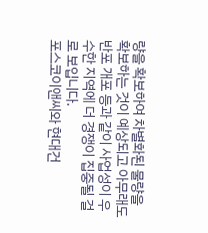량을 확보하여 차별화된 물량을 확보하는 것이 예상되고 아무래도 반포 개포 등과 같이 사업성이 우수한 지역에 더 경쟁이 집중될 걸로 보입니다.
포스코이앤씨와 현대건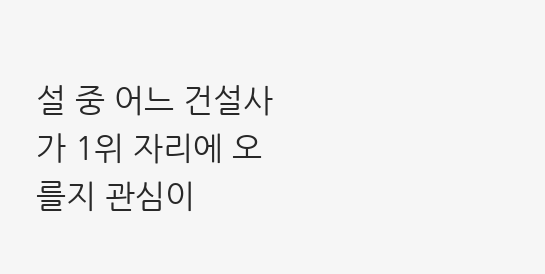설 중 어느 건설사가 1위 자리에 오를지 관심이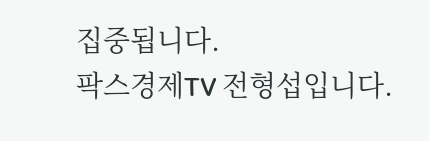집중됩니다.
팍스경제TV 전형섭입니다.